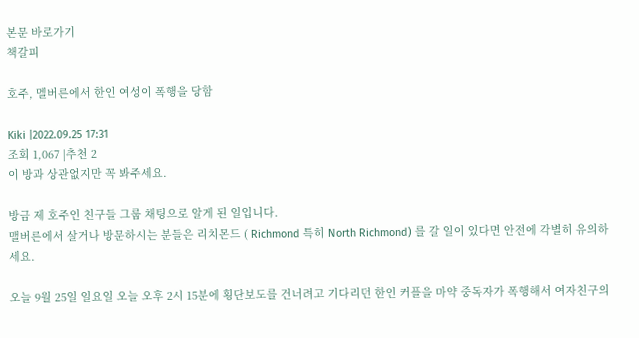본문 바로가기
책갈피

호주, 멜버른에서 한인 여성이 폭행을 당함

Kiki |2022.09.25 17:31
조회 1,067 |추천 2
이 방과 상관없지만 꼭 봐주세요.

방금 제 호주인 친구들 그룹 채팅으로 알게 된 일입니다.
맬버른에서 살거나 방문하시는 분들은 리치몬드 ( Richmond 특히 North Richmond) 를 갈 일이 있다면 안전에 각별히 유의하세요.

오늘 9월 25일 일요일 오늘 오후 2시 15분에 횡단보도를 건너려고 기다리던 한인 커플을 마약 중독자가 폭행해서 여자친구의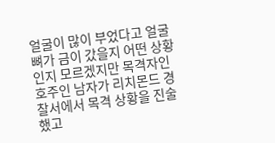얼굴이 많이 부었다고 얼굴뼈가 금이 갔을지 어떤 상황인지 모르겠지만 목격자인 호주인 남자가 리치몬드 경찰서에서 목격 상황을 진술했고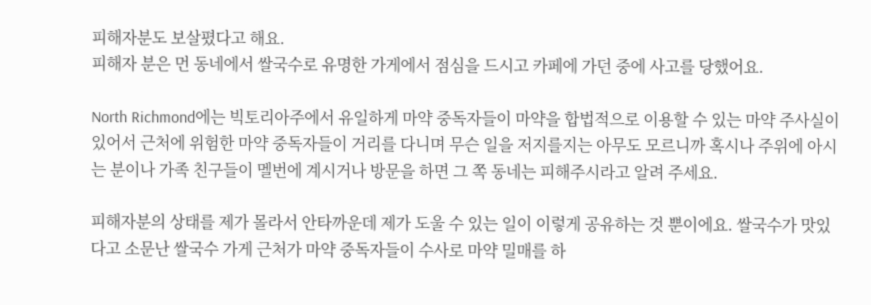피해자분도 보살폈다고 해요.
피해자 분은 먼 동네에서 쌀국수로 유명한 가게에서 점심을 드시고 카페에 가던 중에 사고를 당했어요.

North Richmond에는 빅토리아주에서 유일하게 마약 중독자들이 마약을 합법적으로 이용할 수 있는 마약 주사실이 있어서 근처에 위험한 마약 중독자들이 거리를 다니며 무슨 일을 저지를지는 아무도 모르니까 혹시나 주위에 아시는 분이나 가족 친구들이 멜번에 계시거나 방문을 하면 그 쪽 동네는 피해주시라고 알려 주세요.

피해자분의 상태를 제가 몰라서 안타까운데 제가 도울 수 있는 일이 이렇게 공유하는 것 뿐이에요. 쌀국수가 맛있다고 소문난 쌀국수 가게 근처가 마약 중독자들이 수사로 마약 밀매를 하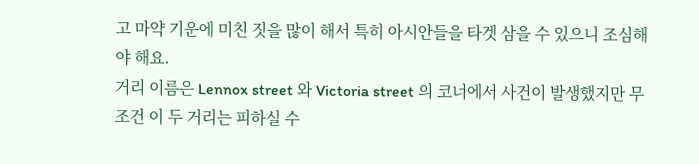고 마약 기운에 미친 짓을 많이 해서 특히 아시안들을 타겟 삼을 수 있으니 조심해야 해요.
거리 이름은 Lennox street 와 Victoria street 의 코너에서 사건이 발생했지만 무조건 이 두 거리는 피하실 수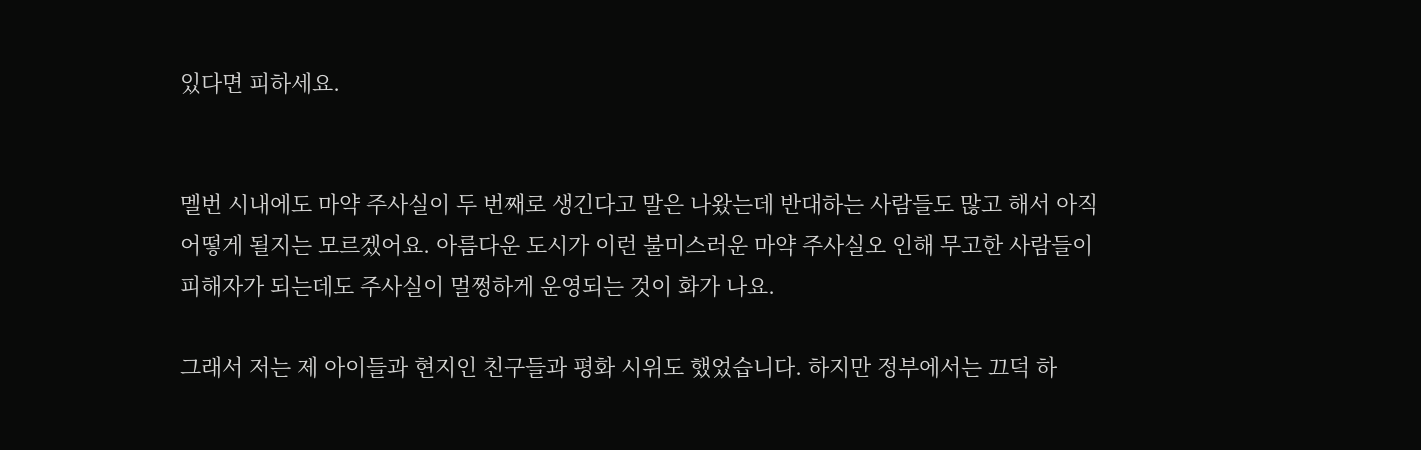있다면 피하세요.


멜번 시내에도 마약 주사실이 두 번째로 생긴다고 말은 나왔는데 반대하는 사람들도 많고 해서 아직 어떻게 될지는 모르겠어요. 아름다운 도시가 이런 불미스러운 마약 주사실오 인해 무고한 사람들이 피해자가 되는데도 주사실이 멀쩡하게 운영되는 것이 화가 나요.

그래서 저는 제 아이들과 현지인 친구들과 평화 시위도 했었습니다. 하지만 정부에서는 끄덕 하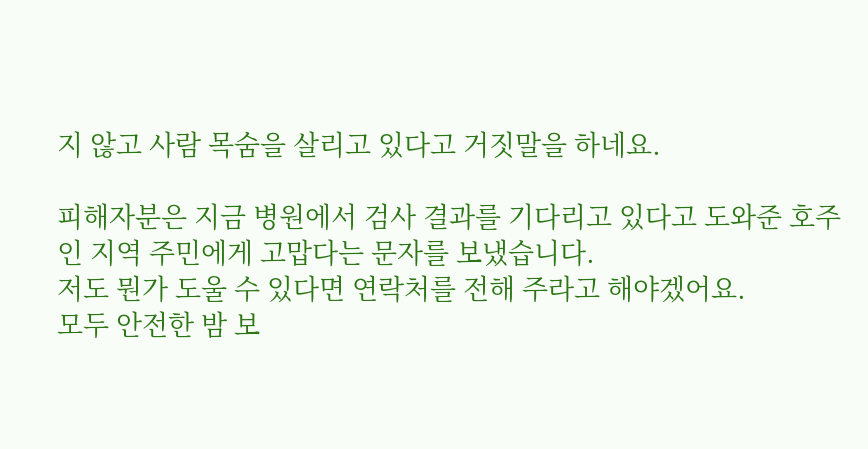지 않고 사람 목숨을 살리고 있다고 거짓말을 하네요.

피해자분은 지금 병원에서 검사 결과를 기다리고 있다고 도와준 호주인 지역 주민에게 고맙다는 문자를 보냈습니다.
저도 뭔가 도울 수 있다면 연락처를 전해 주라고 해야겠어요.
모두 안전한 밤 보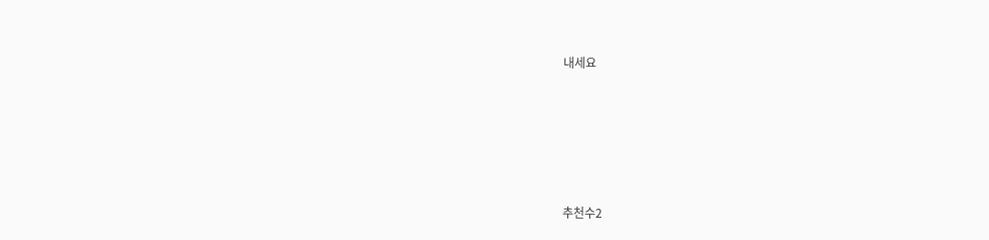내세요









추천수2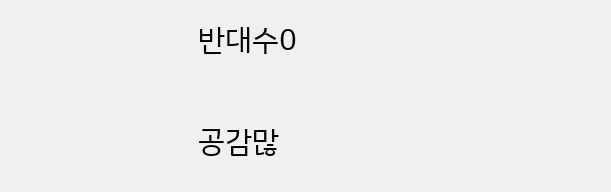반대수0

공감많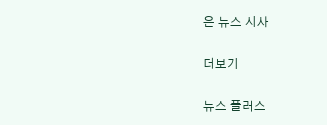은 뉴스 시사

더보기

뉴스 플러스